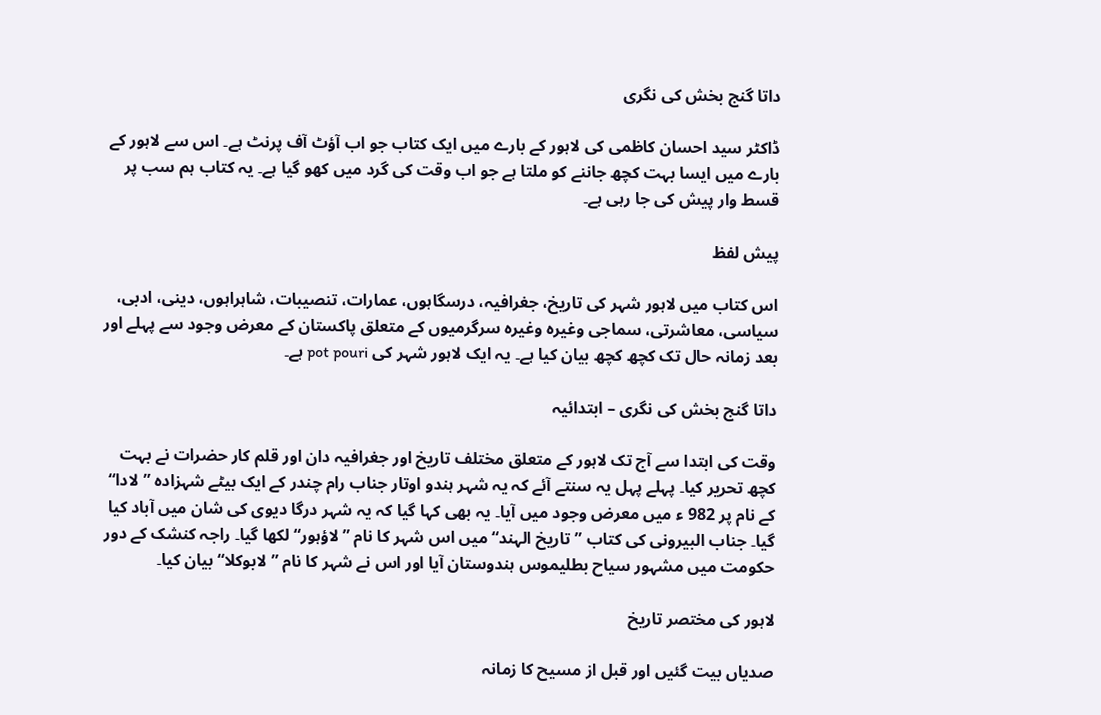داتا گنج بخش کی نگری

ڈاکٹر سید احسان کاظمی کی لاہور کے بارے میں ایک کتاب جو اب آؤٹ آف پرنٹ ہے۔ اس سے لاہور کے بارے میں ایسا بہت کچھ جاننے کو ملتا ہے جو اب وقت کی گرد میں کھو گیا ہے۔ یہ کتاب ہم سب پر قسط وار پیش کی جا رہی ہے۔

پیش لفظ

اس کتاب میں لاہور شہر کی تاریخ، جغرافیہ، درسگاہوں، عمارات، تنصیبات، شاہراہوں، دینی، ادبی، سیاسی، معاشرتی، سماجی وغیرہ وغیرہ سرگرمیوں کے متعلق پاکستان کے معرض وجود سے پہلے اور بعد زمانہ حال تک کچھ کچھ بیان کیا ہے۔ یہ ایک لاہور شہر کی pot pouri ہے۔

داتا گنج بخش کی نگری – ابتدائیہ

وقت کی ابتدا سے آج تک لاہور کے متعلق مختلف تاریخ اور جغرافیہ دان اور قلم کار حضرات نے بہت کچھ تحریر کیا۔ پہلے پہل یہ سنتے آئے کہ یہ شہر ہندو اوتار جناب رام چندر کے ایک بیٹے شہزادہ ”لادا“ کے نام پر 982 ء میں معرض وجود میں آیا۔ یہ بھی کہا گیا کہ یہ شہر درگا دیوی کی شان میں آباد کیا گیا۔ جناب البیرونی کی کتاب ”تاریخ الہند“ میں اس شہر کا نام ”لاؤہور“ لکھا گیا۔ راجہ کنشک کے دور حکومت میں مشہور سیاح بطلیموس ہندوستان آیا اور اس نے شہر کا نام ”لابوکلا“ بیان کیا۔

لاہور کی مختصر تاریخ

صدیاں بیت گئیں اور قبل از مسیح کا زمانہ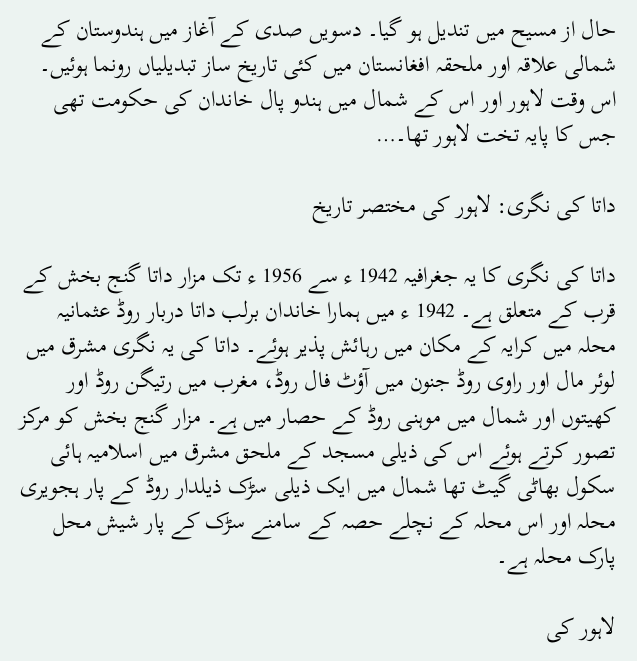حال از مسیح میں تندیل ہو گیا۔ دسویں صدی کے آغاز میں ہندوستان کے شمالی علاقہ اور ملحقہ افغانستان میں کئی تاریخ ساز تبدیلیاں رونما ہوئیں۔ اس وقت لاہور اور اس کے شمال میں ہندو پال خاندان کی حکومت تھی جس کا پایہ تخت لاہور تھا۔…

داتا کی نگری: لاہور کی مختصر تاریخ

داتا کی نگری کا یہ جغرافیہ 1942 ء سے 1956 ء تک مزار داتا گنج بخش کے قرب کے متعلق ہے۔ 1942 ء میں ہمارا خاندان برلب داتا دربار روڈ عثمانیہ محلہ میں کرایہ کے مکان میں رہائش پذیر ہوئے۔ داتا کی یہ نگری مشرق میں لوئر مال اور راوی روڈ جنون میں آؤٹ فال روڈ، مغرب میں رتیگن روڈ اور کھیتوں اور شمال میں موہنی روڈ کے حصار میں ہے۔ مزار گنج بخش کو مرکز تصور کرتے ہوئے اس کی ذیلی مسجد کے ملحق مشرق میں اسلامیہ ہائی سکول بھاٹی گیٹ تھا شمال میں ایک ذیلی سڑک ذیلدار روڈ کے پار ہجویری محلہ اور اس محلہ کے نچلے حصہ کے سامنے سڑک کے پار شیش محل پارک محلہ ہے۔

لاہور کی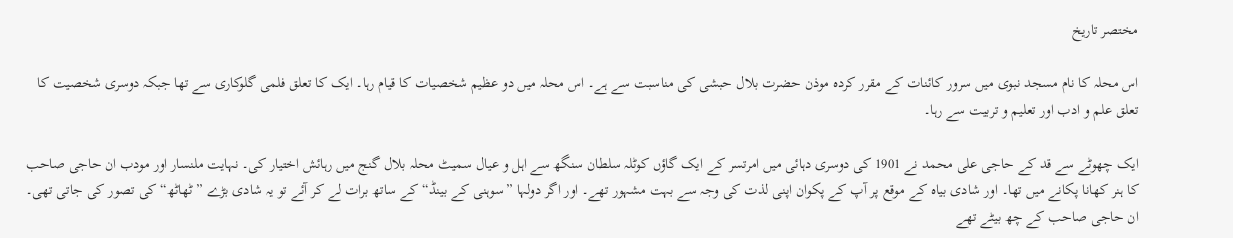مختصر تاریخ

اس محلہ کا نام مسجد نبوی میں سرور کائنات کے مقرر کردہ موذن حضرت بلال حبشی کی مناسبت سے ہے۔ اس محلہ میں دو عظیم شخصیات کا قیام رہا۔ ایک کا تعلق فلمی گلوکاری سے تھا جبکہ دوسری شخصیت کا تعلق علم و ادب اور تعلیم و تربیت سے رہا۔

ایک چھوٹے سے قد کے حاجی علی محمد نے 1901 کی دوسری دہائی میں امرتسر کے ایک گاؤں کوٹلہ سلطان سنگھ سے اہل و عیال سمیٹ محلہ بلال گنج میں رہائش اختیار کی۔ نہایت ملنسار اور مودب ان حاجی صاحب کا ہنر کھانا پکانے میں تھا۔ اور شادی بیاہ کے موقع پر آپ کے پکوان اپنی لذت کی وجہ سے بہت مشہور تھے۔ اور اگر دولہا ”سوہنی کے بینڈ“ کے ساتھ برات لے کر آئے تو یہ شادی بڑے ”ٹھاٹھ“ کی تصور کی جاتی تھی۔ ان حاجی صاحب کے چھ بیٹے تھے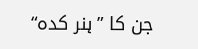جن کا ”ہنر کدہ“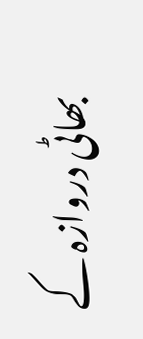بھاٹی دروازہ کے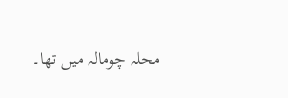محلہ چومالہ میں تھا۔